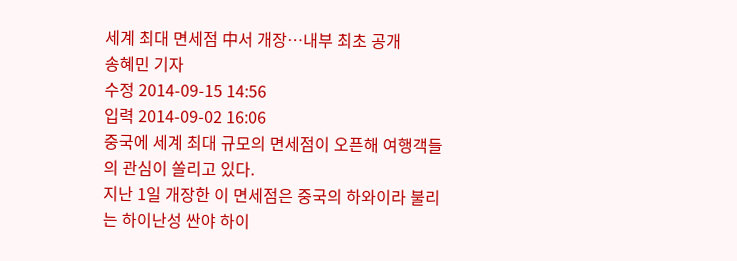세계 최대 면세점 中서 개장…내부 최초 공개
송혜민 기자
수정 2014-09-15 14:56
입력 2014-09-02 16:06
중국에 세계 최대 규모의 면세점이 오픈해 여행객들의 관심이 쏠리고 있다.
지난 1일 개장한 이 면세점은 중국의 하와이라 불리는 하이난성 싼야 하이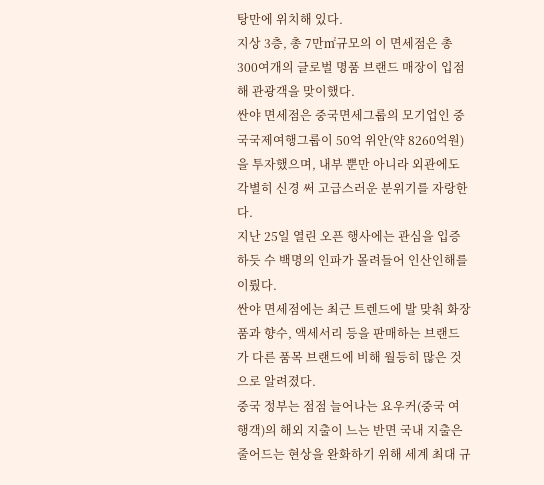탕만에 위치해 있다.
지상 3층, 총 7만㎡규모의 이 면세점은 총 300여개의 글로벌 명품 브랜드 매장이 입점해 관광객을 맞이했다.
싼야 면세점은 중국면세그룹의 모기업인 중국국제여행그룹이 50억 위안(약 8260억원)을 투자했으며, 내부 뿐만 아니라 외관에도 각별히 신경 써 고급스러운 분위기를 자랑한다.
지난 25일 열린 오픈 행사에는 관심을 입증하듯 수 백명의 인파가 몰려들어 인산인해를 이뤘다.
싼야 면세점에는 최근 트렌드에 발 맞춰 화장품과 향수, 액세서리 등을 판매하는 브랜드가 다른 품목 브랜드에 비해 월등히 많은 것으로 알려졌다.
중국 정부는 점점 늘어나는 요우커(중국 여행객)의 해외 지출이 느는 반면 국내 지출은 줄어드는 현상을 완화하기 위해 세계 최대 규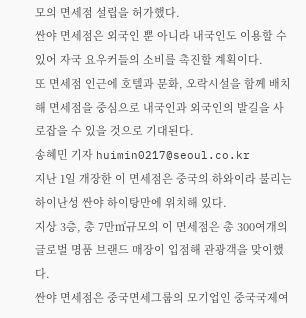모의 면세점 설립을 허가했다.
싼야 면세점은 외국인 뿐 아니라 내국인도 이용할 수 있어 자국 요우커들의 소비를 촉진할 계획이다.
또 면세점 인근에 호텔과 문화, 오락시설을 함께 배치해 면세점을 중심으로 내국인과 외국인의 발길을 사로잡을 수 있을 것으로 기대된다.
송혜민 기자 huimin0217@seoul.co.kr
지난 1일 개장한 이 면세점은 중국의 하와이라 불리는 하이난성 싼야 하이탕만에 위치해 있다.
지상 3층, 총 7만㎡규모의 이 면세점은 총 300여개의 글로벌 명품 브랜드 매장이 입점해 관광객을 맞이했다.
싼야 면세점은 중국면세그룹의 모기업인 중국국제여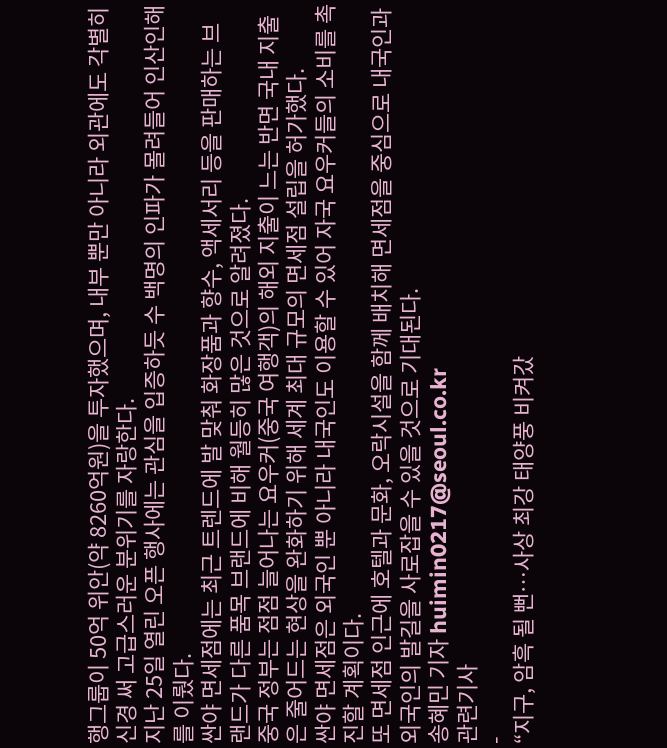행그룹이 50억 위안(약 8260억원)을 투자했으며, 내부 뿐만 아니라 외관에도 각별히 신경 써 고급스러운 분위기를 자랑한다.
지난 25일 열린 오픈 행사에는 관심을 입증하듯 수 백명의 인파가 몰려들어 인산인해를 이뤘다.
싼야 면세점에는 최근 트렌드에 발 맞춰 화장품과 향수, 액세서리 등을 판매하는 브랜드가 다른 품목 브랜드에 비해 월등히 많은 것으로 알려졌다.
중국 정부는 점점 늘어나는 요우커(중국 여행객)의 해외 지출이 느는 반면 국내 지출은 줄어드는 현상을 완화하기 위해 세계 최대 규모의 면세점 설립을 허가했다.
싼야 면세점은 외국인 뿐 아니라 내국인도 이용할 수 있어 자국 요우커들의 소비를 촉진할 계획이다.
또 면세점 인근에 호텔과 문화, 오락시설을 함께 배치해 면세점을 중심으로 내국인과 외국인의 발길을 사로잡을 수 있을 것으로 기대된다.
송혜민 기자 huimin0217@seoul.co.kr
관련기사
-
“지구, 암흑 될 뻔…사상 최강 태양풍 비켜갔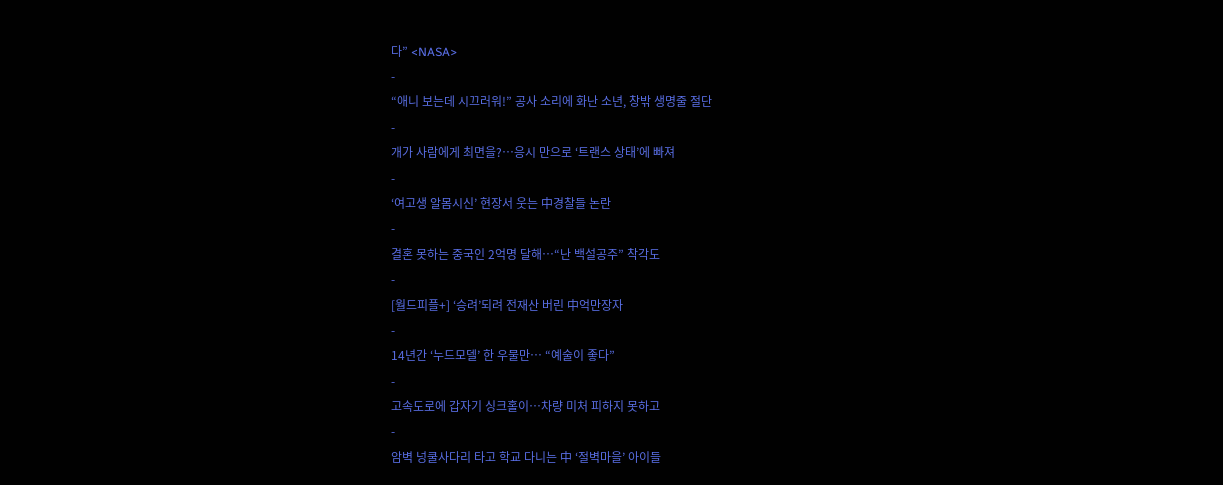다” <NASA>
-
“애니 보는데 시끄러워!” 공사 소리에 화난 소년, 창밖 생명줄 절단
-
개가 사람에게 최면을?…응시 만으로 ‘트랜스 상태’에 빠져
-
‘여고생 알몸시신’ 현장서 웃는 中경찰들 논란
-
결혼 못하는 중국인 2억명 달해…“난 백설공주” 착각도
-
[월드피플+] ‘승려’되려 전재산 버린 中억만장자
-
14년간 ‘누드모델’ 한 우물만… “예술이 좋다”
-
고속도로에 갑자기 싱크홀이…차량 미처 피하지 못하고
-
암벽 넝쿨사다리 타고 학교 다니는 中 ‘절벽마을’ 아이들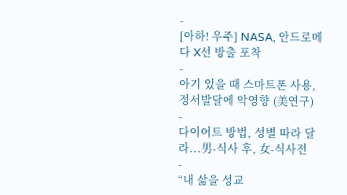-
[아하! 우주] NASA, 안드로메다 X선 방출 포착
-
아기 있을 때 스마트폰 사용, 정서발달에 악영향 (美연구)
-
다이어트 방법, 성별 따라 달라...男-식사 후, 女-식사전
-
“내 삶을 성교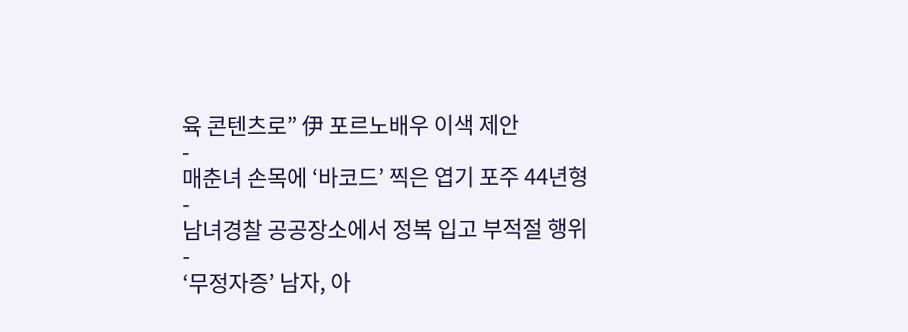육 콘텐츠로” 伊 포르노배우 이색 제안
-
매춘녀 손목에 ‘바코드’ 찍은 엽기 포주 44년형
-
남녀경찰 공공장소에서 정복 입고 부적절 행위
-
‘무정자증’ 남자, 아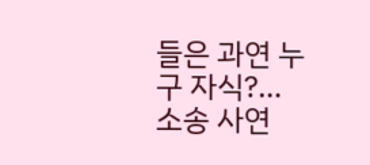들은 과연 누구 자식?…소송 사연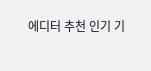에디터 추천 인기 기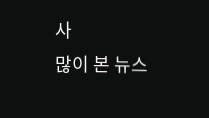사
많이 본 뉴스